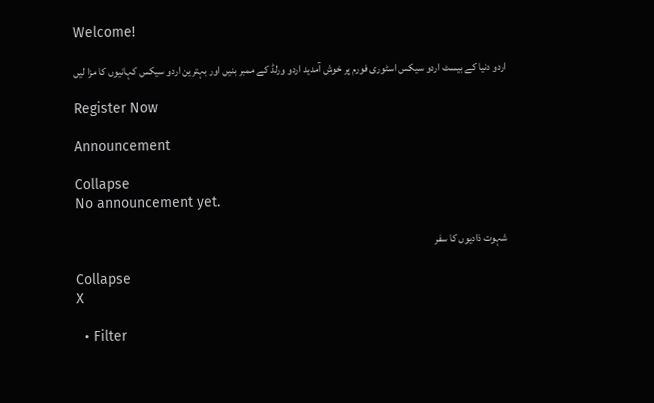Welcome!

اردو دنیا کے بیسٹ اردو سیکس اسٹوری فورم پر خوش آمدید اردو ورلڈ کے ممبر بنیں اور بہترین اردو سیکس کہانیوں کا مزا لیں

Register Now

Announcement

Collapse
No announcement yet.

شہوت ذادیوں کا سفر

Collapse
X

  • Filter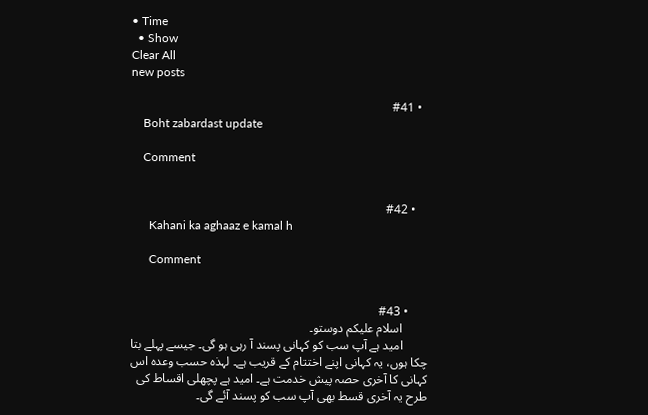• Time
  • Show
Clear All
new posts

  • #41
    Boht zabardast update

    Comment


    • #42
      Kahani ka aghaaz e kamal h

      Comment


      • #43
        اسلام علیکم دوستو۔
        امید ہے آپ سب کو کہانی پسند آ رہی ہو گی۔ جیسے پہلے بتا چکا ہوں، یہ کہانی اپنے اختتام کے قریب ہے۔ لہذہ حسب وعدہ اس کہانی کا آخری حصہ پیش خدمت ہے۔ امید ہے پچھلی اقساط کی طرح یہ آخری قسط بھی آپ سب کو پسند آئے گی۔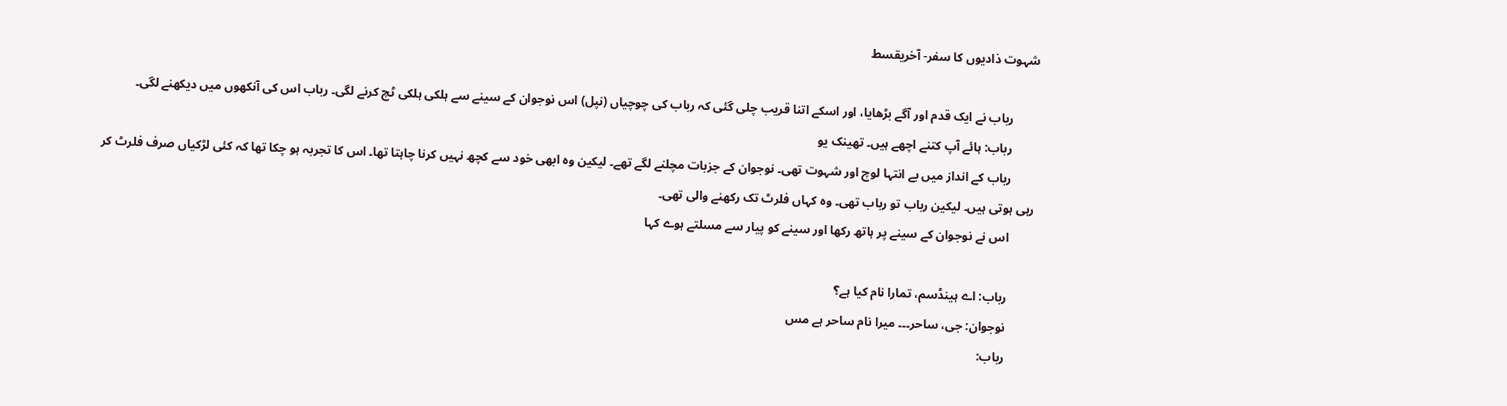شہوت ذادیوں کا سفر- آخریقسط

        رباب نے ایک قدم اور آگے بڑھایا، اور اسکے اتنا قریب چلی گئی کہ رباب کی چوچیاں (نپل) اس نوجوان کے سینے سے ہلکی ہلکی ٹچ کرنے لگی۔ رباب اس کی آنکھوں میں دیکھنے لگی۔
        رباب: ہائے آپ کتنے اچھے ہیں۔ تھینک یو
        رباب کے انداز میں بے انتہا لوچ اور شہوت تھی۔ نوجوان کے جزبات مچلنے لگے تھے۔ لیکین وہ ابھی خود سے کچھ نہیں کرنا چاہتا تھا۔ اس کا تجربہ ہو چکا تھا کہ کئی لڑکیاں صرف فلرٹ کر رہی ہوتی ہیں۔ لیکین رباب تو رباب تھی۔ وہ کہاں فلرٹ تک رکھنے والی تھی۔
        اس نے نوجوان کے سینے پر ہاتھ رکھا اور سینے کو پیار سے مسلتے ہوے کہا

        رباب: اے ہینڈسم، تمارا نام کیا ہے؟
        نوجوان: جی، ساحر۔۔۔ میرا نام ساحر ہے مس
        رباب: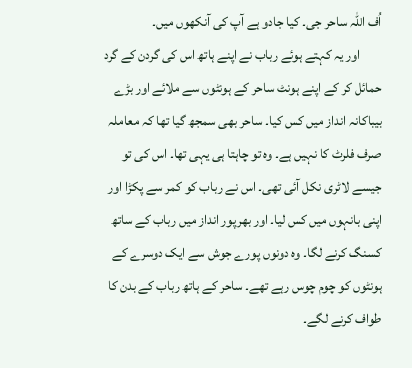اُف اللہ ساحر جی۔ کیا جادو ہے آپ کی آنکھوں میں۔
        اور یہ کہتے ہوئے رباب نے اپنے ہاتھ اس کی گردن کے گرد حمائل کر کے اپنے ہونٹ ساحر کے ہونٹوں سے ملائے اور بڑے بیباکانہ انداز میں کس کیا۔ ساحر بھی سمجھ گیا تھا کہ معاملہ صرف فلرٹ کا نہیں ہے۔ وہ تو چاہتا ہی یہی تھا۔ اس کی تو جیسے لاٹری نکل آئی تھی۔ اس نے رباب کو کمر سے پکڑا اور اپنی بانہوں میں کس لیا۔ اور بھرپور انداز میں رباب کے ساتھ کسنگ کرنے لگا۔ وہ دونوں پورے جوش سے ایک دوسرے کے ہونٹوں کو چوم چوس رہے تھے۔ ساحر کے ہاتھ رباب کے بدن کا طواف کرنے لگے۔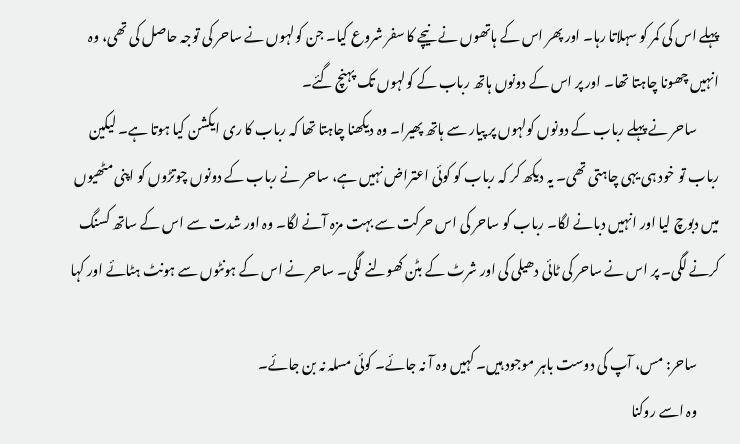پہلے اس کی کمر کو سہلاتا رہا۔ اور پھر اس کے ہاتھوں نے نیچے کا سفر شروع کیا۔ جن کولہوں نے ساحر کی توجہ حاصل کی تھی، وہ انہیں چھونا چاہتا تھا۔ اور پر اس کے دونوں ہاتھ رباب کے کولہوں تک پہنچ گئے۔
        ساحر نے پہلے رباب کے دونوں کولہوں پر پیار سے ہاتھ پھیرا۔ وہ دیکھنا چاہتا تھا کہ رباب کا ری ایکشن کیا ہوتا ہے۔ لیکین رباب تو خود ہی یہی چاہتی تھی۔ یہ دیکھ کر کہ رباب کو کوئی اعتراض نہیں ہے، ساحر نے رباب کے دونوں چوتڑوں کو اپنی مٹھیوں میں دبوچ لیا اور انہیں دبانے لگا۔ رباب کو ساحر کی اس حرکت سے بہت مزہ آنے لگا۔ وہ اور شدت سے اس کے ساتھ کسنگ کرنے لگی۔ پر اس نے ساحر کی ٹائی دھیلی کی اور شرٹ کے بٹن کھولنے لگی۔ ساحر نے اس کے ہونٹوں سے ہونٹ ہٹائے اور کہا

        ساحر: مس، آپ کی دوست باہر موجود ہیں۔ کہیں وہ آ نہ جائے۔ کوئی مسلہ نہ بن جائے۔
        وہ اسے روکنا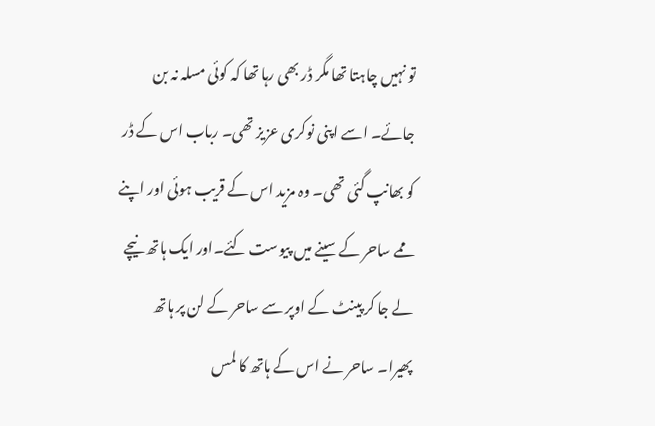تو نہیں چاہتا تھا مگر ڈر بھی رہا تھا کہ کوئی مسلہ نہ بن جائے۔ اسے اپنی نوکری عزیز تھی۔ رباب اس کے ڈر کو بھانپ گئی تھی۔ وہ مزید اس کے قریب ہوئی اور اپنے ممے ساحر کے سینے میں پیوست کئے۔اور ایک ہاتھ نیچے لے جا کر پینٹ کے اوپر سے ساحر کے لن پر ہاتھ پھیرا۔ ساحر نے اس کے ہاتھ کا لمس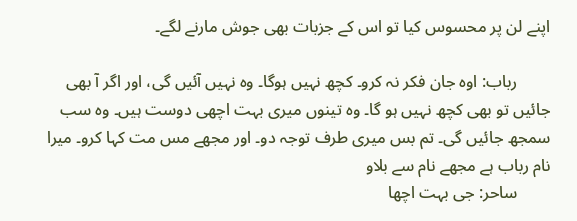اپنے لن پر محسوس کیا تو اس کے جزبات بھی جوش مارنے لگے۔

        رباب: اوہ جان فکر نہ کرو۔ کچھ نہیں ہوگا۔ وہ نہیں آئیں گی، اور اگر آ بھی جائیں تو بھی کچھ نہیں ہو گا۔ وہ تینوں میری بہت اچھی دوست ہیں۔ وہ سب سمجھ جائیں گی۔ تم بس میری طرف توجہ دو۔ اور مجھے مس مت کہا کرو۔ میرا نام رباب ہے مجھے نام سے بلاو
        ساحر: جی بہت اچھا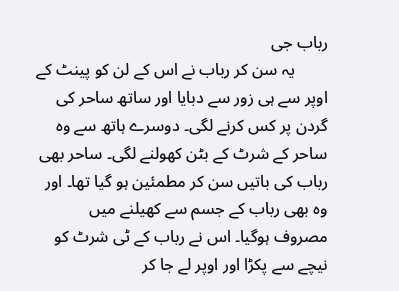رباب جی
        یہ سن کر رباب نے اس کے لن کو پینٹ کے اوپر سے ہی زور سے دبایا اور ساتھ ساحر کی گردن پر کس کرنے لگی۔ دوسرے ہاتھ سے وہ ساحر کے شرٹ کے بٹن کھولنے لگی۔ ساحر بھی رباب کی باتیں سن کر مطمئین ہو گیا تھا۔ اور وہ بھی رباب کے جسم سے کھیلنے میں مصروف ہوگیا۔ اس نے رباب کے ٹی شرٹ کو نیچے سے پکڑا اور اوپر لے جا کر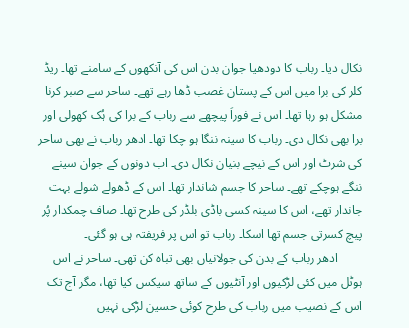نکال دیا۔ رباب کا دودھیا جوان بدن اس کی آنکھوں کے سامنے تھا۔ ریڈ کلر کی برا میں اس کے پستان غصب ڈھا رہے تھے۔ ساحر سے صبر کرنا مشکل ہو رہا تھا۔ اس نے فوراَ پیچھے سے رباب کے برا کی ہُک کھولی اور برا بھی نکال دی۔ رباب کا سینہ ننگا ہو چکا تھا۔ ادھر رباب نے بھی ساحر کی شرٹ اور اس کے نیچے بنیان نکال دی۔ اب دونوں کے جوان سینے ننگے ہوچکے تھے۔ ساحر کا جسم شاندار تھا۔ اس کے ڈھولے شولے بہت جاندار تھے، اس کا سینہ کسی باڈی بلڈر کی طرح تھا۔ صاف چمکدار پُر پیچ کسرتی جسم تھا اسکا۔ رباب تو اس پر فریفتہ ہی ہو گئی۔
        ادھر رباب کے بدن کی جولانیاں بھی تباہ کن تھی۔ ساحر نے اس ہوٹل میں کئی لڑکیوں اور آنٹیوں کے ساتھ سیکس کیا تھا، مگر آج تک اس کے نصیب میں رباب کی طرح کوئی حسین لڑکی نہیں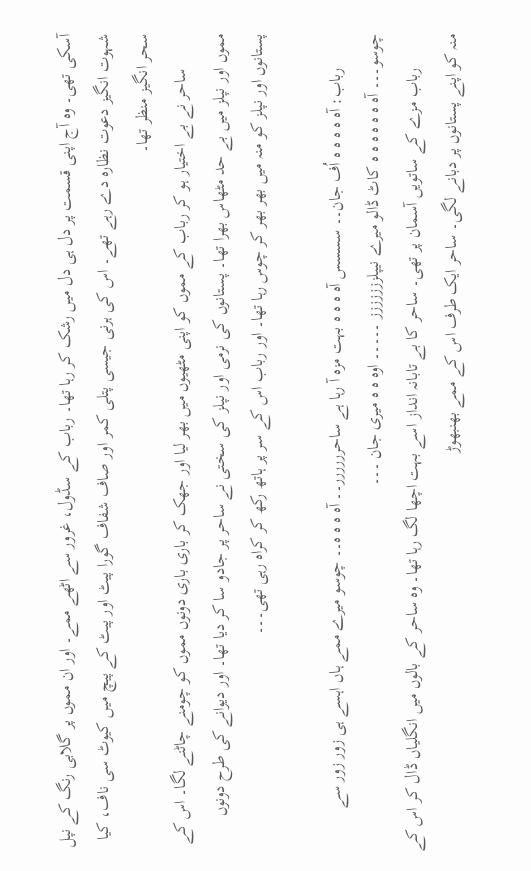آسکی تھی۔ وہ آج اپنی قسمت پر دل ہی دل میں رشک کر رہا تھا۔ رباب کے سڈول، غرور سے اٹھے ممے۔ اور ان مموں پر گلابی رنگ کے نپل شہوت انگیز دعوت نظارہ دے رہے تھے۔ اس کی ہرنی جیسی پتلی کمر اور صاف شفاف گورا پیٹ اور پیٹ کے پیچ میں کیوٹ سی ناف، کیا سحر انگیز منظر تھا۔
        ساحر نے بے اختیار ہو کر رباب کے مموں کو اپنی مٹھیوں میں بھر لیا اور جھک کر باری باری دونوں مموں کو چومنے چاٹنے لگا۔ اس کے مموں اور نپلز میں بے حد مٹھاس بھرا تھا۔ پستانوں کی نرمی اور نپلز کی سختی نے ساحر پر جادو سا کر دیا تھا۔ اور دیوانے کی طرح دونوں پستانوں اور نپلز کو منہ میں بھر بھر کر چوس رہا تھا۔ اور رباب اس کے سر پر ہاتھ رکھ کر کراہ رہی تھی۔۔۔

        رباب: آہ ہ ہ ہ ہ اُف جان۔۔ سسسس آہ ہ ہ ہ بہت مزہ آ رہا ہے ساحرررررر۔۔ آہ ہ ہ ہ۔۔ چوسو میرے ممے ہاں اہسے ہی زور زور سے چوسو۔۔۔ آہ ہ ہ ہ ہ ہ ہ کاٹ ڈالو میرے نیپلززززززز ۔۔۔۔۔ اوہ ہ ہ میری جان ۔۔۔
        رباب مزے کے ساتویں آسمان پر تھی۔ ساحر کا بے تابانہ انداز اسے بہت اچھا لگ رہا تھا۔ وہ ساحر کے بالوں میں انگلیاں ڈال کر اس کے منہ کو اپنے پستانوں پر دبانے لگی۔ ساحر ایک طرف اس کے ممے بھنبھوڑ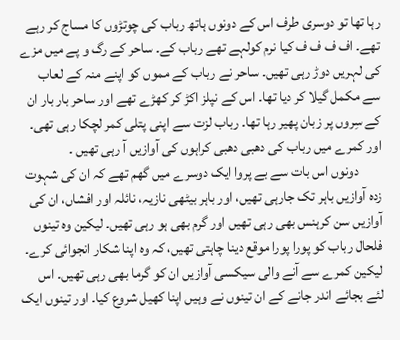رہا تھا تو دوسری طرف اس کے دونوں ہاتھ رباب کی چوتڑوں کا مساج کر رہے تھے۔ اف ف ف ف کیا نرم کولہے تھے رباب کے۔ ساحر کے رگ و پے میں مزے کی لہریں دوڑ رہی تھیں۔ ساحر نے رباب کے مموں کو اپنے منہ کے لعاب سے مکمل گیلا کر دیا تھا۔ اس کے نپلز اکڑ کر کھڑے تھے اور ساحر بار بار ان کے سِروں پر زبان پھیر رہا تھا۔ رباب لزت سے اپنی پتلی کمر لچکا رہی تھی۔ اور کمرے میں رباب کی دھبی دھبی کراہوں کی آوازیں آ رہی تھیں ۔
        دونوں اس بات سے بے پروا ایک دوسرے میں گھم تھے کہ ان کی شہوت زدہ آوازیں باہر تک جارہی تھیں، اور باہر بیٹھی نازیہ، نائلہ اور افشاں، ان کی آوازیں سن کرہنس بھی رہی تھیں اور گرم بھی ہو رہی تھیں۔ لیکین وہ تینوں فلحال رباب کو پورا پورا موقع دینا چاہتی تھیں، کہ وہ اپنا شکار انجوائی کرے۔ لیکین کمرے سے آنے والی سیکسی آوازیں ان کو گرما بھی رہی تھیں۔ اس لئے بجائے اندر جانے کے ان تینوں نے وہیں اپنا کھیل شروع کیا۔ اور تینوں ایک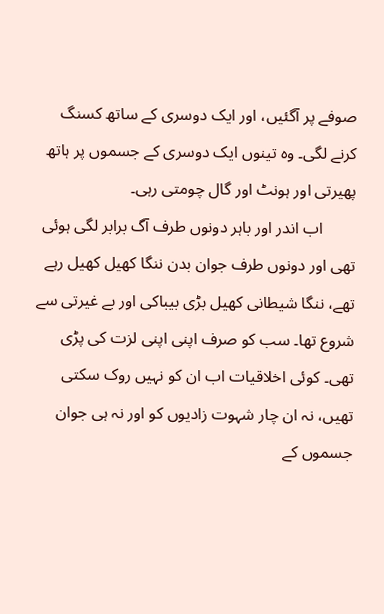صوفے پر آگئیں، اور ایک دوسری کے ساتھ کسنگ کرنے لگی۔ وہ تینوں ایک دوسری کے جسموں پر ہاتھ پھیرتی اور ہونٹ اور گال چومتی رہی۔
        اب اندر اور باہر دونوں طرف آگ برابر لگی ہوئی تھی اور دونوں طرف جوان بدن ننگا کھیل کھیل رہے تھے، ننگا شیطانی کھیل بڑی بیباکی اور بے غیرتی سے شروع تھا۔ سب کو صرف اپنی اپنی لزت کی پڑی تھی۔ کوئی اخلاقیات اب ان کو نہیں روک سکتی تھیں، نہ ان چار شہوت زادیوں کو اور نہ ہی جوان جسموں کے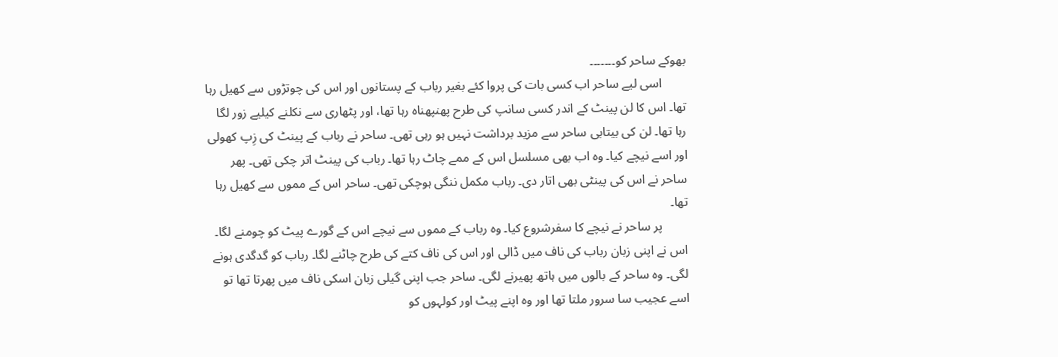بھوکے ساحر کو۔۔۔۔۔۔۔
        اسی لیے ساحر اب کسی بات کی پروا کئے بغیر رباب کے پستانوں اور اس کی چوتڑوں سے کھیل رہا تھا۔ اس کا لن پینٹ کے اندر کسی سانپ کی طرح پھنپھناہ رہا تھا، اور پٹھاری سے نکلنے کیلیے زور لگا رہا تھا۔ لن کی بیتابی ساحر سے مزید برداشت نہیں ہو رہی تھی۔ ساحر نے رباب کے پینٹ کی زِپ کھولی اور اسے نیچے کیا۔ وہ اب بھی مسلسل اس کے ممے چاٹ رہا تھا۔ رباب کی پینٹ اتر چکی تھی۔ پھر ساحر نے اس کی پینٹی بھی اتار دی۔ رباب مکمل ننگی ہوچکی تھی۔ ساحر اس کے مموں سے کھیل رہا تھا۔
        پر ساحر نے نیچے کا سفرشروع کیا۔ وہ رباب کے مموں سے نیچے اس کے گورے پیٹ کو چومنے لگا۔ اس نے اپنی زبان رباب کی ناف میں ڈالی اور اس کی ناف کتے کی طرح چاٹنے لگا۔ رباب کو گدگدی ہونے لگی۔ وہ ساحر کے بالوں میں ہاتھ پھیرنے لگی۔ ساحر جب اپنی گیلی زبان اسکی ناف میں پھرتا تھا تو اسے عجیب سا سرور ملتا تھا اور وہ اپنے پیٹ اور کولہوں کو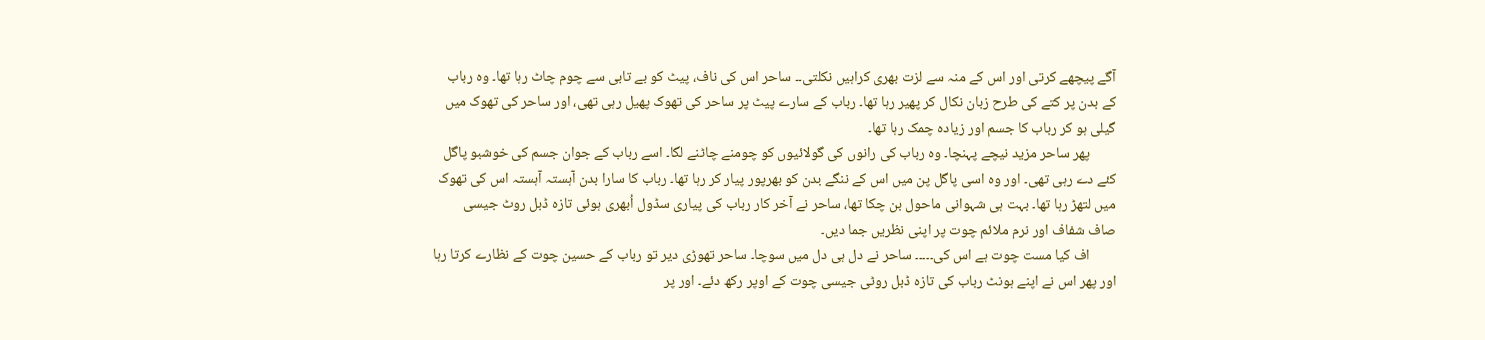آگے پیچھے کرتی اور اس کے منہ سے لزت بھری کراہیں نکلتی۔۔ ساحر اس کی ناف، پیٹ کو بے تابی سے چوم چاٹ رہا تھا۔ وہ رباب کے بدن پر کتے کی طرح زبان نکال کر پھیر رہا تھا۔ رباب کے سارے پیٹ پر ساحر کی تھوک پھیل رہی تھی، اور ساحر کی تھوک میں گیلی ہو کر رباب کا جسم اور زیادہ چمک رہا تھا۔
        پھر ساحر مزید نیچے پہنچا۔ وہ رباب کی رانوں کی گولائیوں کو چومنے چاٹنے لگا۔ اسے رباب کے جوان جسم کی خوشبو پاگل کئے دے رہی تھی۔ اور وہ اسی پاگل پن میں اس کے ننگے بدن کو بھرپور پیار کر رہا تھا۔ رباب کا سارا بدن آہستہ آہستہ اس کی تھوک میں لتھڑ رہا تھا۔ بہت ہی شہوانی ماحول بن چکا تھا، ساحر نے آخر کار رباب کی پیاری سڈول اُبھری ہوئی تازہ ڈبل روٹ جیسی صاف شفاف اور نرم ملائم چوت پر اپنی نظریں جما دیں۔
        اف کیا مست چوت ہے اس کی۔۔۔۔۔ ساحر نے دل ہی دل میں سوچا۔ ساحر تھوڑی دیر تو رباب کے حسین چوت کے نظارے کرتا رہا اور پھر اس نے اپنے ہونٹ رباب کی تازہ ڈبل روٹی جیسی چوت کے اوپر رکھ دئے۔ اور پر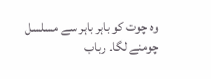وہ چوت کو باہر باہر سے مسلسل چومنے لگا۔ رباب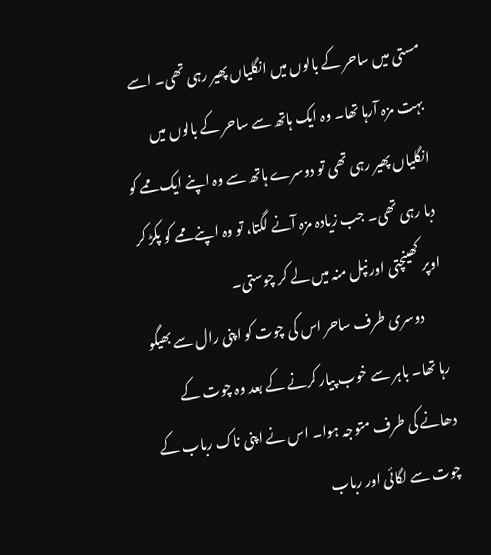مستی میں ساحر کے بالوں میں انگلیاں پھیر رہی تھی۔ اسے بہت مزہ آرہا تھا۔ وہ ایک ہاتھ سے ساحر کے بالوں میں انگلیاں پھیر رہی تھی تو دوسرے ہاتھ سے وہ اپنے ایک ممے کو دبا رہی تھی۔ جب زیادہ مزہ آنے لگتا، تو وہ اپنے ممے کو پکڑ کر اوپر کھینچتی اور نپل منہ میں لے کر چوستی۔
        دوسری طرف ساحر اس کی چوت کو اپنی رال سے بھیگو رہا تھا۔ باہر سے خوب پیار کرنے کے بعد وہ چوت کے دھانے کی طرف متوجہ ہوا۔ اس نے اپنی ناک رباب کے چوت سے لگائی اور رباب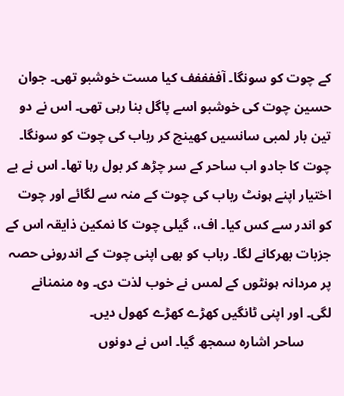کے چوت کو سونگا۔ آففففف کیا مست خوشبو تھی۔ جوان حسین چوت کی خوشبو اسے پاگل بنا رہی تھی۔ اس نے دو تین بار لمبی سانسیں کھینچ کر رباب کی چوت کو سونگا۔ چوت کا جادو اب ساحر کے سر چڑھ کر بول رہا تھا۔ اس نے بے اختیار اپنے ہونٹ رباب کی چوت کے منہ سے لگائے اور چوت کو اندر سے کس کیا۔ اف،، گیلی چوت کا نمکین ذایقہ اس کے جزبات بھرکانے لگا۔ رباب کو بھی اپنی چوت کے اندرونی حصہ پر مردانہ ہونٹوں کے لمس نے خوب لذت دی۔ وہ منمنانے لگی۔ اور اپنی ٹانگیں کھڑے کھڑے کھول دیں۔
        ساحر اشارہ سمجھ گیا۔ اس نے دونوں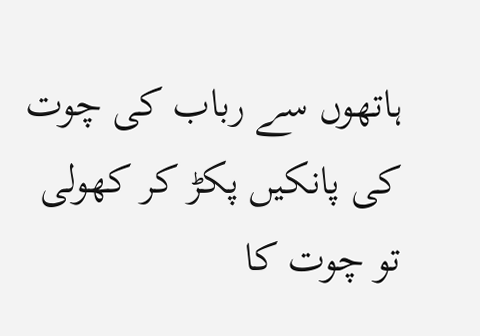ہاتھوں سے رباب کی چوت کی پانکیں پکڑ کر کھولی تو چوت کا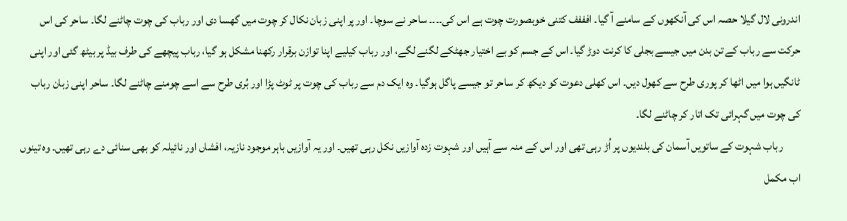اندرونی لال گیلا حصہ اس کی آنکھوں کے سامنے آ گیا۔ افففف کتنی خوبصورت چوت ہے اس کی۔۔۔۔ ساحر نے سوچا۔ اور پر اپنی زبان نکال کر چوت میں گھسا دی اور رباب کی چوت چاٹنے لگا۔ ساحر کی اس حرکت سے رباب کے تن بدن میں جیسے بجلی کا کرنت دوڑ گیا۔ اس کے جسم کو بے اختیار جھٹکے لگنے لگے، اور رباب کیلیے اپنا توازن برقرار رکھنا مشکل ہو گیا، رباب پیچھے کی طرف بیڈ پر بیٹھ گئی اور اپنی ٹانگیں ہوا میں اٹھا کر پوری طرح سے کھول دیں۔ اس کھلی دعوت کو دیکھ کر ساحر تو جیسے پاگل ہوگیا۔ وہ ایک دم سے رباب کی چوت پر ٹوٹ پڑا اور بُری طرح سے اسے چومنے چاٹنے لگا۔ ساحر اپنی زبان رباب کی چوت میں گہرائی تک اتار کر چاٹنے لگا۔
        رباب شہوت کے ساتویں آسمان کی بلندیوں پر اُڑ رہی تھی اور اس کے منہ سے آہیں اور شہوت زدہ آوازیں نکل رہی تھیں۔ اور یہ آوازیں باہر موجود نازیہ، افشاں اور نائیلہ کو بھی سنائی دے رہی تھیں۔ وہ تینوں اب مکمل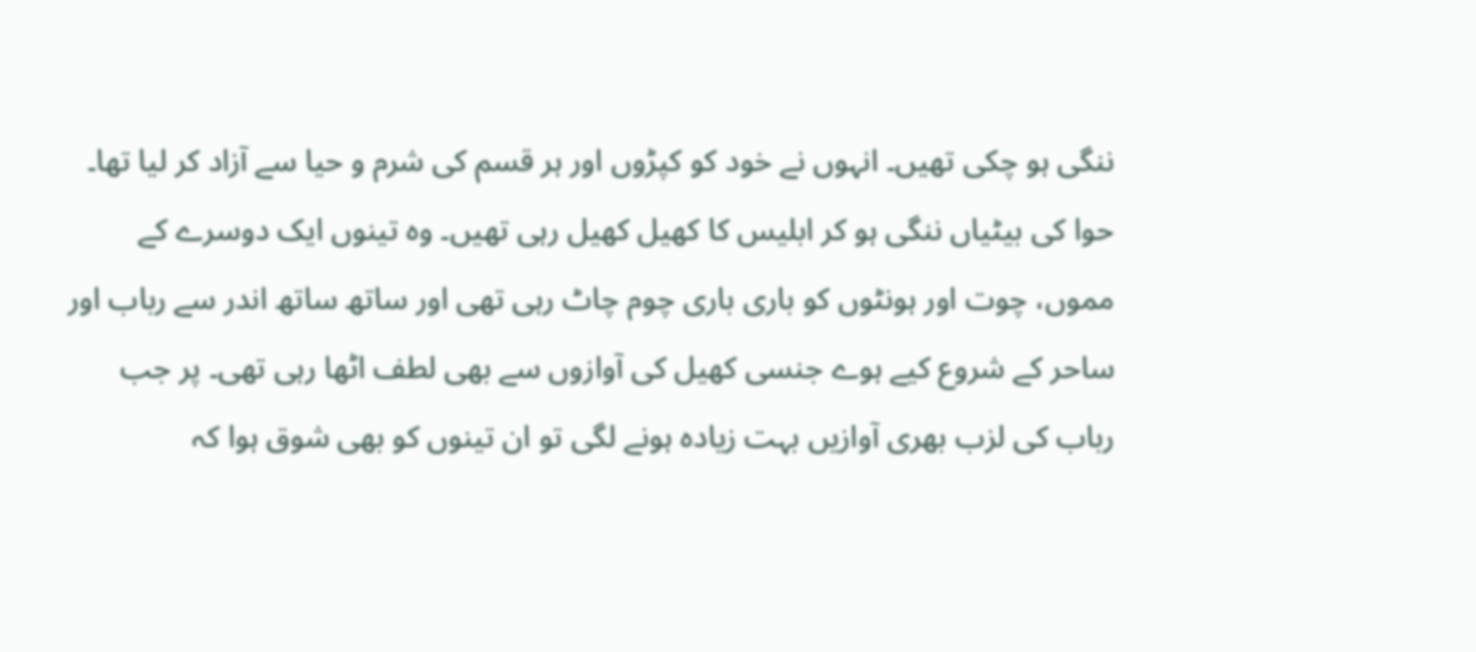ننگی ہو چکی تھیں۔ انہوں نے خود کو کپڑوں اور ہر قسم کی شرم و حیا سے آزاد کر لیا تھا۔ حوا کی بیٹیاں ننگی ہو کر ابلیس کا کھیل کھیل رہی تھیں۔ وہ تینوں ایک دوسرے کے مموں، چوت اور ہونٹوں کو باری باری چوم چاٹ رہی تھی اور ساتھ ساتھ اندر سے رباب اور ساحر کے شروع کیے ہوے جنسی کھیل کی آوازوں سے بھی لطف اٹھا رہی تھی۔ پر جب رباب کی لزب بھری آوازیں بہت زیادہ ہونے لگی تو ان تینوں کو بھی شوق ہوا کہ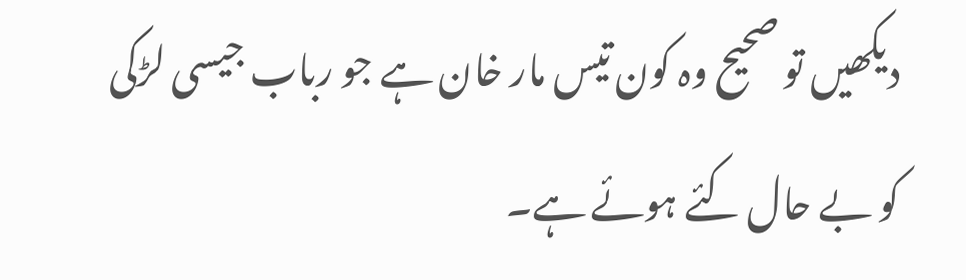دیکھیں تو صحیح وہ کون تیس مار خان ہے جو رباب جیسی لڑکی کو بے حال کئے ہوئے ہے۔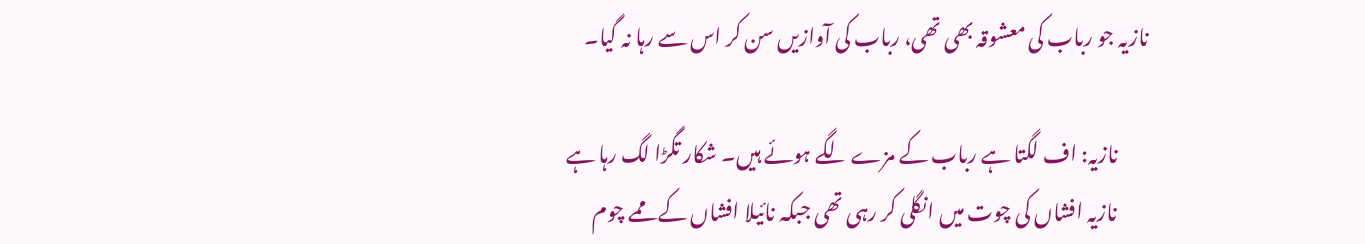نازیہ جو رباب کی معشوقہ بھی تھی، رباب کی آوازیں سن کر اس سے رہا نہ گیا۔

        نازیہ: اف لگتا ہے رباب کے مزے لگے ہوئے ہیں۔ شکار تگڑا لگ رہا ہے
        نازیہ افشاں کی چوت میں انگلی کر رہی تھی جبکہ نائیلا افشاں کے ممے چوم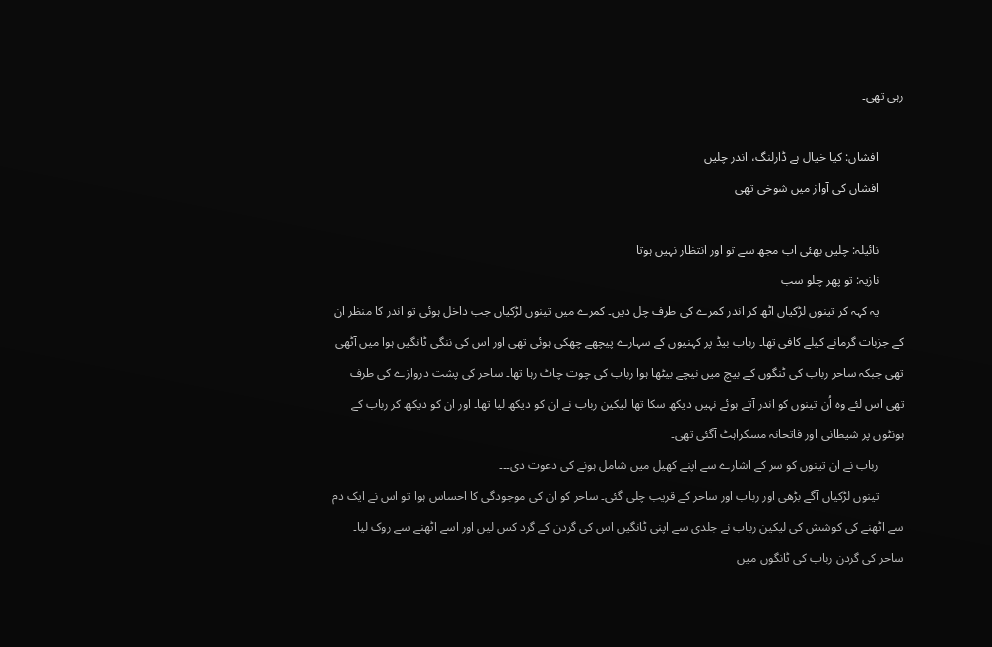رہی تھی۔

        افشاں: کیا خیال ہے ڈارلنگ، اندر چلیں
        افشاں کی آواز میں شوخی تھی

        نائیلہ: چلیں بھئی اب مجھ سے تو اور انتظار نہیں ہوتا
        نازیہ: تو پھر چلو سب
        یہ کہہ کر تینوں لڑکیاں اٹھ کر اندر کمرے کی طرف چل دیں۔ کمرے میں تینوں لڑکیاں جب داخل ہوئی تو اندر کا منظر ان کے جزبات گرمانے کیلے کافی تھا۔ رباب بیڈ پر کہنیوں کے سہارے پیچھے چھکی ہوئی تھی اور اس کی ننگی ٹانگیں ہوا میں آٹھی تھی جبکہ ساحر رباب کی ٹنگوں کے بیچ میں نیچے بیٹھا ہوا رباب کی چوت چاٹ رہا تھا۔ ساحر کی پشت دروازے کی طرف تھی اس لئے وہ اُن تینوں کو اندر آتے ہوئے نہیں دیکھ سکا تھا لیکین رباب نے ان کو دیکھ لیا تھا۔ اور ان کو دیکھ کر رباب کے ہونٹوں پر شیطانی اور فاتحانہ مسکراہٹ آگئی تھی۔
        رباب نے ان تینوں کو سر کے اشارے سے اپنے کھیل میں شامل ہونے کی دعوت دی۔۔۔
        تینوں لڑکیاں آگے بڑھی اور رباب اور ساحر کے قریب چلی گئی۔ ساحر کو ان کی موجودگی کا احساس ہوا تو اس نے ایک دم سے اٹھنے کی کوشش کی لیکین رباب نے جلدی سے اپنی ٹانگیں اس کی گردن کے گرد کس لیں اور اسے اٹھنے سے روک لیا۔ ساحر کی گردن رباب کی ٹانگوں میں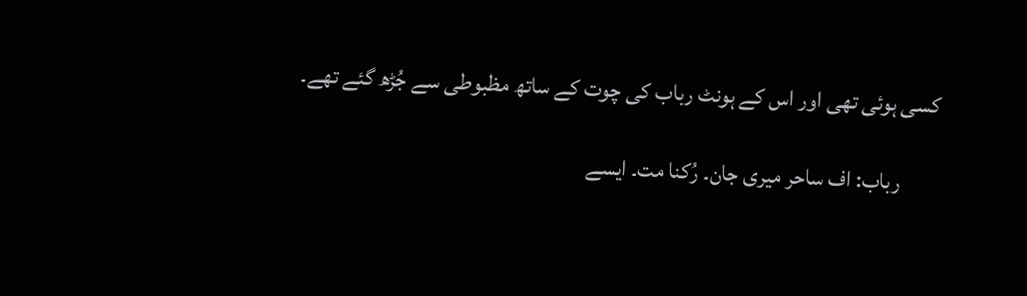کسی ہوئی تھی اور اس کے ہونٹ رباب کی چوت کے ساتھ مظبوطی سے جُڑھ گئے تھے۔

        رباب: اف ساحر میری جان۔ رُکنا مت۔ ایسے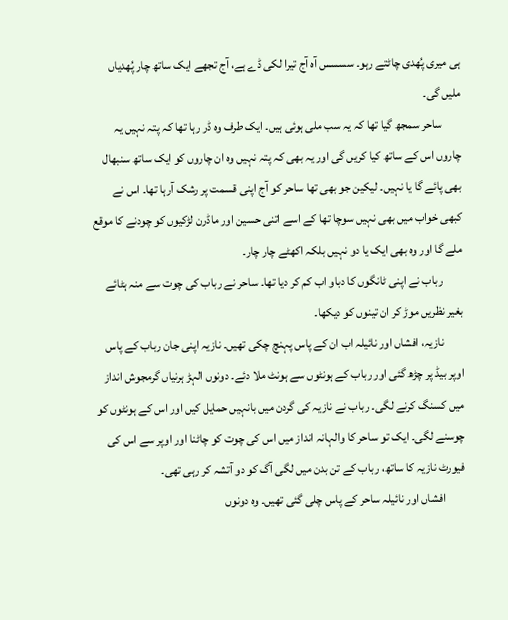ہی میری پُھدی چاٹتے رہو۔ سسسس آہ آج تیرا لکی ڈے ہے، آج تجھے ایک ساتھ چار پُھدیاں ملیں گی۔
        ساحر سمجھ گیا تھا کہ یہ سب ملی ہوئی ہیں۔ ایک طرف وہ ڈر رہا تھا کہ پتہ نہیں یہ چاروں اس کے ساتھ کیا کریں گی اور یہ بھی کہ پتہ نہیں وہ ان چاروں کو ایک ساتھ سنبھال بھی پائے گا یا نہیں۔ لیکین جو بھی تھا ساحر کو آج اپنی قسمت پر رشک آرہا تھا۔ اس نے کبھی خواب میں بھی نہیں سوچا تھا کے اسے اتنی حسین اور ماڈرن لڑکیوں کو چودنے کا موقع ملے گا اور وہ بھی ایک یا دو نہیں بلکہ اکھٹے چار چار۔
        رباب نے اپنی ٹانگوں کا دباو اب کم کر دیا تھا۔ ساحر نے رباب کی چوت سے منہ ہٹائے بغیر نظریں موڑ کر ان تینوں کو دیکھا۔
        نازیہ، افشاں اور نائیلہ اب ان کے پاس پہنچ چکی تھیں۔ نازیہ اپنی جان رباب کے پاس اوپر بیڈ پر چڑھ گئی اور رباب کے ہونٹوں سے ہونٹ ملا دئے۔ دونوں الہڑ ہرنیاں گرمجوش انداز میں کسنگ کرنے لگی۔ رباب نے نازیہ کی گردن میں بانہیں حمایل کیں اور اس کے ہونٹوں کو چوسنے لگی۔ ایک تو ساحر کا والہانہ انداز میں اس کی چوت کو چاٹنا اور اوپر سے اس کی فیورٹ نازیہ کا ساتھ، رباب کے تن بدن میں لگی آگ کو دو آتشہ کر رہی تھی۔
        افشاں اور نائیلہ ساحر کے پاس چلی گئی تھیں۔ وہ دونوں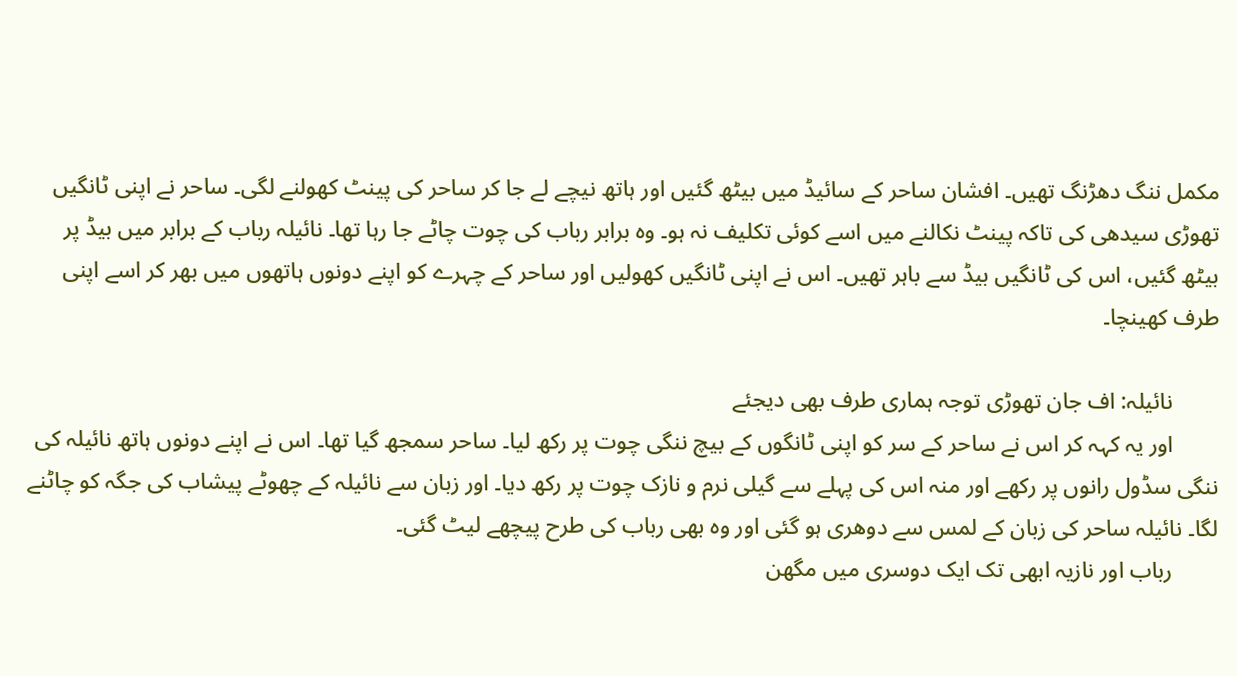مکمل ننگ دھڑنگ تھیں۔ افشان ساحر کے سائیڈ میں بیٹھ گئیں اور ہاتھ نیچے لے جا کر ساحر کی پینٹ کھولنے لگی۔ ساحر نے اپنی ٹانگیں تھوڑی سیدھی کی تاکہ پینٹ نکالنے میں اسے کوئی تکلیف نہ ہو۔ وہ برابر رباب کی چوت چاٹے جا رہا تھا۔ نائیلہ رباب کے برابر میں بیڈ پر بیٹھ گئیں، اس کی ٹانگیں بیڈ سے باہر تھیں۔ اس نے اپنی ٹانگیں کھولیں اور ساحر کے چہرے کو اپنے دونوں ہاتھوں میں بھر کر اسے اپنی طرف کھینچا۔

        نائیلہ: اف جان تھوڑی توجہ ہماری طرف بھی دیجئے
        اور یہ کہہ کر اس نے ساحر کے سر کو اپنی ٹانگوں کے بیچ ننگی چوت پر رکھ لیا۔ ساحر سمجھ گیا تھا۔ اس نے اپنے دونوں ہاتھ نائیلہ کی ننگی سڈول رانوں پر رکھے اور منہ اس کی پہلے سے گیلی نرم و نازک چوت پر رکھ دیا۔ اور زبان سے نائیلہ کے چھوٹے پیشاب کی جگہ کو چاٹنے لگا۔ نائیلہ ساحر کی زبان کے لمس سے دوھری ہو گئی اور وہ بھی رباب کی طرح پیچھے لیٹ گئی۔
        رباب اور نازیہ ابھی تک ایک دوسری میں مگھن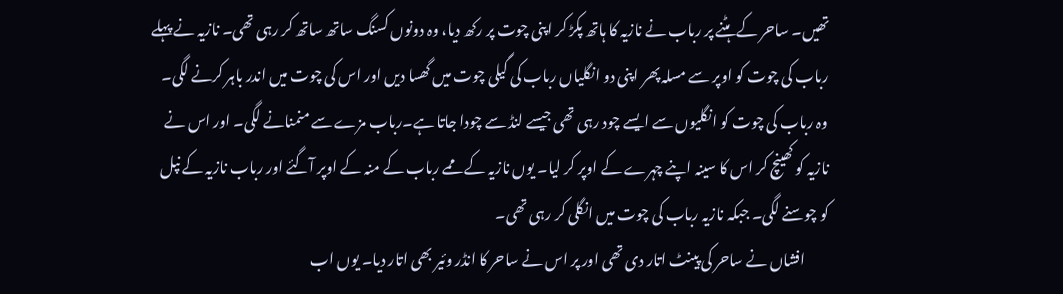تھیں۔ ساحر کے ہٹنے پر رباب نے نازیہ کا ہاتھ پکڑ کر اپنی چوت پر رکھ دیا، وہ دونوں کسنگ ساتھ ساتھ کر رہی تھی۔ نازیہ نے پہلے رباب کی چوت کو اوپر سے مسلہ پھر اپنی دو انگلیاں رباب کی گیلی چوت میں گھسا دیں اور اس کی چوت میں اندر باہر کرنے لگی۔ وہ رباب کی چوت کو انگلیوں سے ایسے چود رہی تھی جیسے لنڈ سے چودا جاتا ہے۔رباب مزے سے منمنانے لگی۔ اور اس نے نازیہ کو کھینچ کر اس کا سینہ اپنے چہرے کے اوپر کر لیا۔ یوں نازیہ کے ممے رباب کے منہ کے اوپر آگئے اور رباب نازیہ کے نپل کو چوسنے لگی۔ جبکہ نازیہ رباب کی چوت میں انگلی کر رہی تھی۔
        افشاں نے ساحر کی پینٹ اتار دی تھی اور پر اس نے ساحر کا انڈر وئیر بھی اتار دیا۔ یوں اب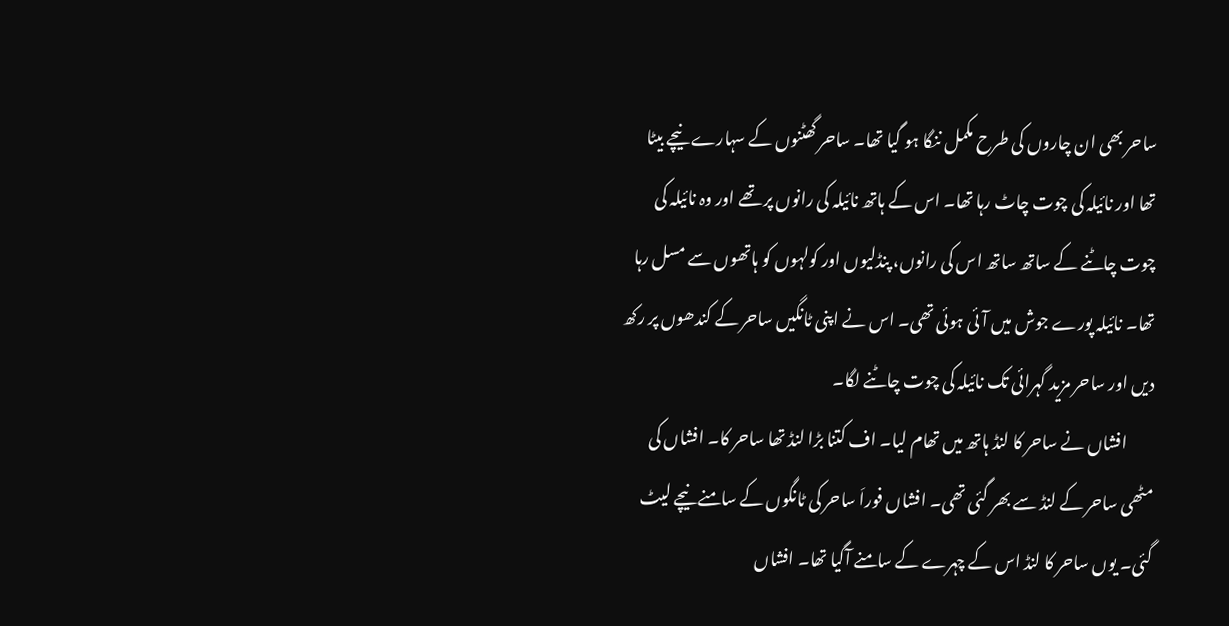ساحر بھی ان چاروں کی طرح مکمل ننگا ہو گیا تھا۔ ساحر گھٹنوں کے سہارے نیچے بیٹا تھا اور نائیلہ کی چوت چاٹ رہا تھا۔ اس کے ہاتھ نائیلہ کی رانوں پر تھے اور وہ نائیلہ کی چوت چاٹنے کے ساتھ ساتھ اس کی رانوں، پنڈلیوں اور کولہوں کو ہاتھوں سے مسل رہا تھا۔ نائیلہ پورے جوش میں آئی ہوئی تھی۔ اس نے اپنی ٹانگیں ساحر کے کندھوں پر رکھ دیں اور ساحر مزید گہرائی تک نائیلہ کی چوت چاٹنے لگا۔
        افشاں نے ساحر کا لنڈ ہاتھ میں تھام لیا۔ اف کتنا بڑا لنڈ تھا ساحر کا۔ افشاں کی مٹھی ساحر کے لنڈ سے بھر گئی تھی۔ افشاں فوراَ ساحر کی ٹانگوں کے سامنے نیچے لیٹ گئی۔ یوں ساحر کا لنڈ اس کے چہرے کے سامنے آگیا تھا۔ افشاں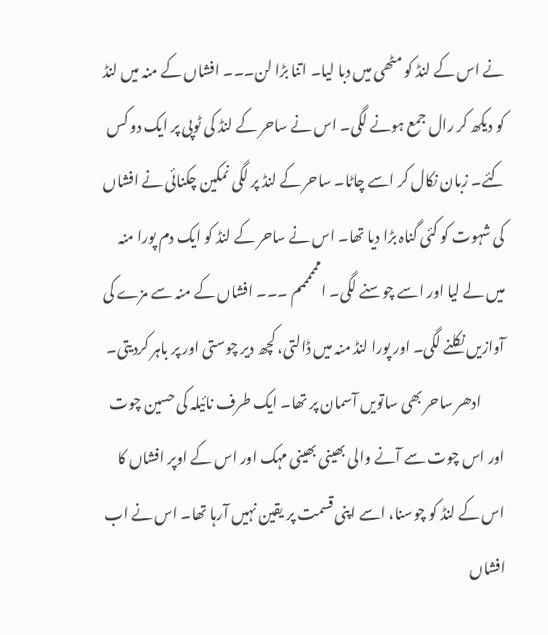نے اس کے لنڈ کو مٹھی میں دبا لیا۔ اتنا بڑا لن۔۔۔ افشاں کے منہ میں لنڈ کو دیکھ کر رال جمع ہونے لگی۔ اس نے ساحر کے لنڈ کی ٹوپی پر ایک دو کس کئے۔ زبان نکال کر اسے چاٹا۔ ساحر کے لنڈ پر لگی نمکین چکنائی نے افشاں کی شہوت کو کئی گناہ بڑا دیا تھا۔ اس نے ساحر کے لنڈ کو ایک دم پورا منہ میں لے لیا اور اسے چوسنے لگی۔ اممممممم ۔۔۔ افشاں کے منہ سے مزے کی آوازیں نکلنے لگی۔ اور پورا لنڈ منہ میں ڈالتی، کچھ دیر چوستی اور پر باہر کردیتی۔
        ادھر ساحر بھی ساتویں آسمان پر تھا۔ ایک طرف نائیلہ کی حسین چوت اور اس چوت سے آنے والی بھینی بھینی مہک اور اس کے اوپر افشاں کا اس کے لنڈ کو چوسنا، اسے اپنی قسمت پر یقین نہیں آرہا تھا۔ اس نے اب افشاں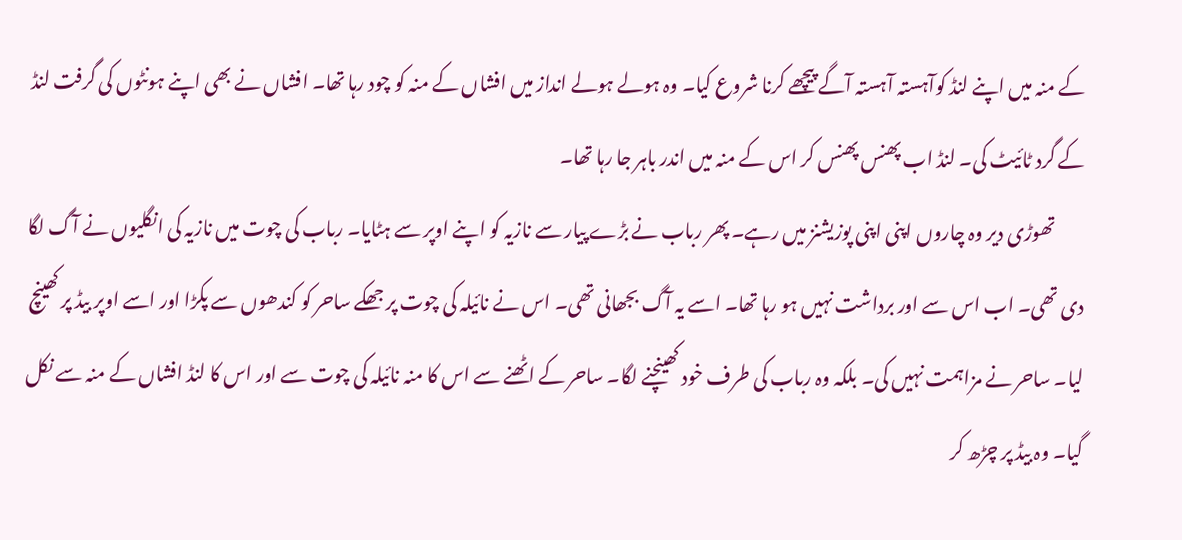کے منہ میں اپنے لنڈ کوآہستہ آہستہ آگے پیچھے کرنا شروع کیا۔ وہ ہولے ہولے انداز میں افشاں کے منہ کو چود رہا تھا۔ افشاں نے بھی اپنے ہونٹوں کی گرفت لنڈ کے گرد ٹائیٹ کی۔ لنڈ اب پھنس پھنس کر اس کے منہ میں اندر باہر جا رہا تھا۔
        تھوڑی دیر وہ چاروں اپنی اپنی پوزیشنز میں رہے۔ پھر رباب نے بڑے پیار سے نازیہ کو اپنے اوپر سے ہٹایا۔ رباب کی چوت میں نازیہ کی انگلیوں نے آگ لگا دی تھی۔ اب اس سے اور برداشت نہیں ہو رہا تھا۔ اسے یہ آگ بجھانی تھی۔ اس نے نائیلہ کی چوت پر جھکے ساحر کو کندھوں سے پکڑا اور اسے اوپر بیڈ پر کھینچ لیا۔ ساحر نے مزاہمت نہیں کی۔ بلکہ وہ رباب کی طرف خود کھینچنے لگا۔ ساحر کے اٹھنے سے اس کا منہ نائیلہ کی چوت سے اور اس کا لنڈ افشاں کے منہ سے نکل گیا۔ وہ بیڈ پر چڑھ کر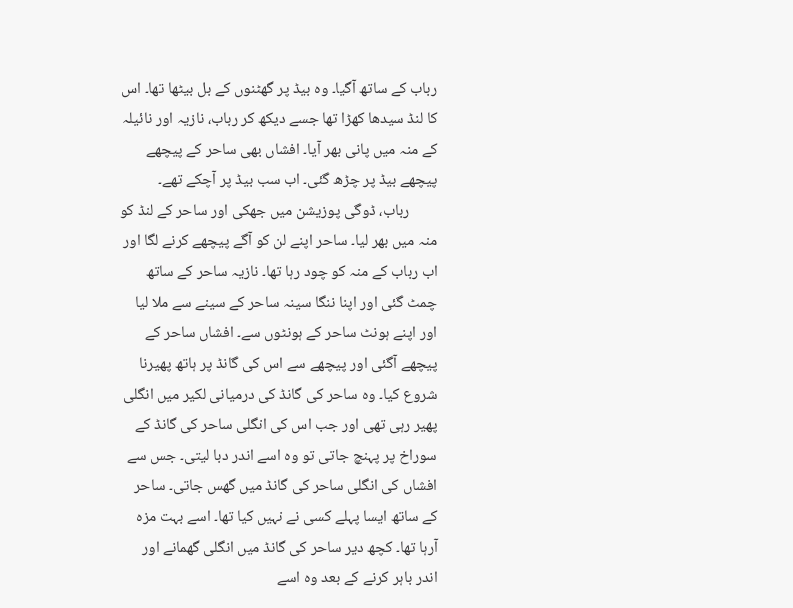رباب کے ساتھ آگیا۔ وہ بیڈ پر گھٹنوں کے بل بیٹھا تھا۔ اس کا لنڈ سیدھا کھڑا تھا جسے دیکھ کر رباب، نازیہ اور نائیلہ کے منہ میں پانی بھر آیا۔ افشاں بھی ساحر کے پیچھے پیچھے بیڈ پر چڑھ گئی۔ اب سب بیڈ پر آچکے تھے۔
        رباب، ڈوگی پوزیشن میں جھکی اور ساحر کے لنڈ کو منہ میں بھر لیا۔ ساحر اپنے لن کو آگے پیچھے کرنے لگا اور اب رباب کے منہ کو چود رہا تھا۔ نازیہ ساحر کے ساتھ چمٹ گئی اور اپنا ننگا سینہ ساحر کے سینے سے ملا لیا اور اپنے ہونٹ ساحر کے ہونٹوں سے۔ افشاں ساحر کے پیچھے آگئی اور پیچھے سے اس کی گانڈ پر ہاتھ پھیرنا شروع کیا۔ وہ ساحر کی گانڈ کی درمیانی لکیر میں انگلی پھیر رہی تھی اور جب اس کی انگلی ساحر کی گانڈ کے سوراخ پر پہنچ جاتی تو وہ اسے اندر دبا لیتی۔ جس سے افشاں کی انگلی ساحر کی گانڈ میں گھس جاتی۔ ساحر کے ساتھ ایسا پہلے کسی نے نہیں کیا تھا۔ اسے بہت مزہ آرہا تھا۔ کچھ دیر ساحر کی گانڈ میں انگلی گھمانے اور اندر باہر کرنے کے بعد وہ اسے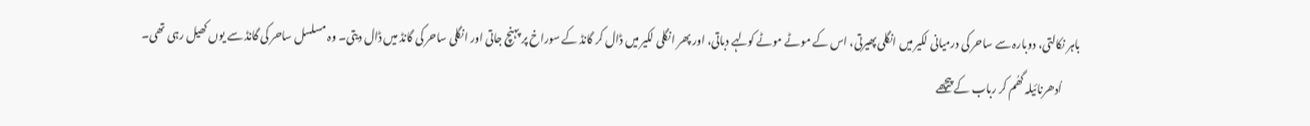باہر نکالتی، دوبارہ سے ساحر کی درمیانی لکیر میں انگلی پھیرتی، اس کے موٹے موٹے کولہے دباتی، اور پھر انگلی لکیر میں ڈال کر گانڈ کے سوراخ پر پہنچ جاتی اور انگلی ساحر کی گانڈ میں ڈال دیتی۔ وہ مسلسل ساحر کی گانڈ سے یوں کھیل رہی تھی۔
        اُدھرنائیلہ گھُم کر رباب کے پیچھے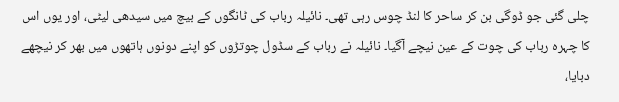چلی گئی جو ڈوگی بن کر ساحر کا لنڈ چوس رہی تھی۔ نائیلہ رباب کی ٹانگوں کے بیچ میں سیدھی لیٹی، اور یوں اس کا چہرہ رباب کی چوت کے عین نیچے آگیا۔ نائیلہ نے رباب کے سڈول چوتڑوں کو اپنے دونوں ہاتھوں میں بھر کر نیچھے دبایا،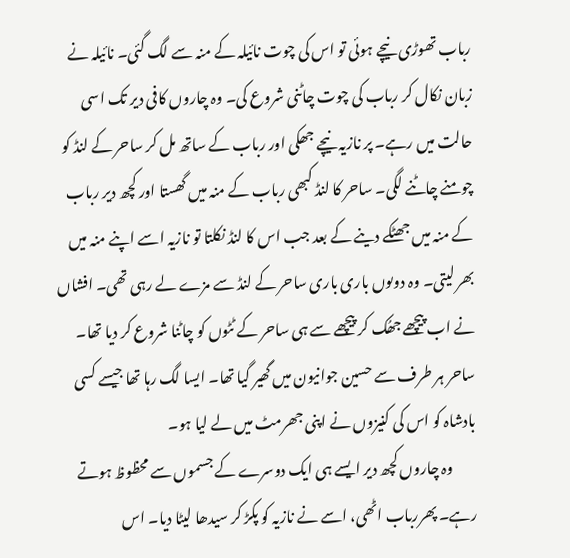رباب تھوڑی نیچے ہوئی تو اس کی چوت نائیلہ کے منہ سے لگ گئی۔ نائیلہ نے زبان نکال کر رباب کی چوت چاٹنی شروع کی۔ وہ چاروں کافی دیر تک اسی حالت میں رہے۔ پر نازیہ نیچے جھکی اور رباب کے ساتھ مل کر ساحر کے لنڈ کو چومنے چاٹنے لگی۔ ساحر کا لنڈ کبھی رباب کے منہ میں گھستا اور کچھ دیر رباب کے منہ میں جھٹکے دینے کے بعد جب اس کا لنڈ نکلتا تو نازیہ اسے اپنے منہ میں بھر لیتی۔ وہ دوںوں باری باری ساحر کے لنڈ سے مزے لے رہی تھی۔ افشاں نے اب پیچھے جھُک کر پیچھے سے ہی ساحر کے ٹٹوں کو چاٹنا شروع کر دیا تھا۔ ساحر ہر طرف سے حسین جوانیون میں گھیر گیا تھا۔ ایسا لگ رہا تھا جیسے کسی بادشاہ کو اس کی کنیزوں نے اپنی جھرمٹ میں لے لیا ہو۔
        وہ چاروں کچھ دیر ایسے ہی ایک دوسرے کے جسموں سے محظوظ ہوتے رہے۔ پھررباب اٹھی، اسے نے نازیہ کو پکڑ کر سیدھا لیٹا دیا۔ اس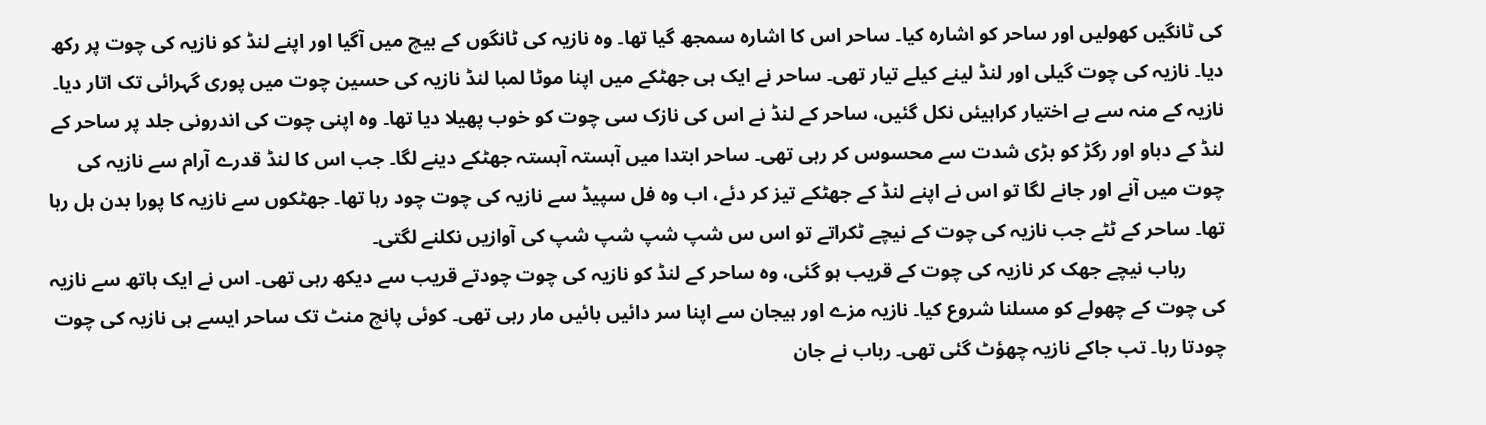کی ٹانگیں کھولیں اور ساحر کو اشارہ کیا۔ ساحر اس کا اشارہ سمجھ گیا تھا۔ وہ نازیہ کی ٹانگوں کے بیچ میں آگیا اور اپنے لنڈ کو نازیہ کی چوت پر رکھ دیا۔ نازیہ کی چوت گیلی اور لنڈ لینے کیلے تیار تھی۔ ساحر نے ایک ہی جھٹکے میں اپنا موٹا لمبا لنڈ نازیہ کی حسین چوت میں پوری گہرائی تک اتار دیا۔ نازیہ کے منہ سے بے اختیار کراہیئں نکل گئیں، ساحر کے لنڈ نے اس کی نازک سی چوت کو خوب پھیلا دیا تھا۔ وہ اپنی چوت کی اندرونی جلد پر ساحر کے لنڈ کے دباو اور رگڑ کو بڑی شدت سے محسوس کر رہی تھی۔ ساحر ابتدا میں آہستہ آہستہ جھٹکے دینے لگا۔ جب اس کا لنڈ قدرے آرام سے نازیہ کی چوت میں آنے اور جانے لگا تو اس نے اپنے لنڈ کے جھٹکے تیز کر دئے، اب وہ فل سپیڈ سے نازیہ کی چوت چود رہا تھا۔ جھٹکوں سے نازیہ کا پورا بدن ہل رہا تھا۔ ساحر کے ٹٹے جب نازیہ کی چوت کے نیچے ٹکراتے تو اس س شپ شپ شپ شپ کی آوازیں نکلنے لگتی۔
        رباب نیچے جھک کر نازیہ کی چوت کے قریب ہو گئی، وہ ساحر کے لنڈ کو نازیہ کی چوت چودتے قریب سے دیکھ رہی تھی۔ اس نے ایک ہاتھ سے نازیہ کی چوت کے چھولے کو مسلنا شروع کیا۔ نازیہ مزے اور ہیجان سے اپنا سر دائیں بائیں مار رہی تھی۔ کوئی پانچ منٹ تک ساحر ایسے ہی نازیہ کی چوت چودتا رہا۔ تب جاکے نازیہ چھؤٹ گئی تھی۔ رباب نے جان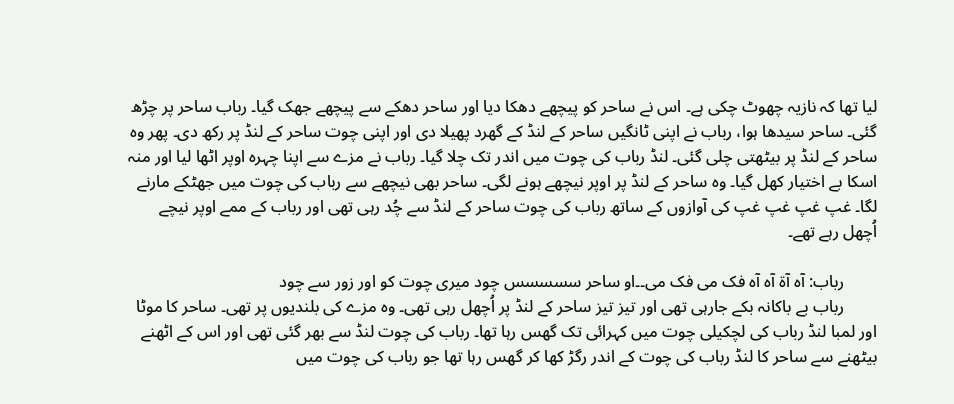لیا تھا کہ نازیہ چھوٹ چکی ہے۔ اس نے ساحر کو پیچھے دھکا دیا اور ساحر دھکے سے پیچھے جھک گیا۔ رباب ساحر پر چڑھ گئی۔ ساحر سیدھا ہوا، رباب نے اپنی ٹانگیں ساحر کے لنڈ کے گھرد پھیلا دی اور اپنی چوت ساحر کے لنڈ پر رکھ دی۔ پھر وہ ساحر کے لنڈ پر بیٹھتی چلی گئی۔ لنڈ رباب کی چوت میں اندر تک چلا گیا۔ رباب نے مزے سے اپنا چہرہ اوپر اٹھا لیا اور منہ اسکا بے اختیار کھل گیا۔ وہ ساحر کے لنڈ پر اوپر نیچھے ہونے لگی۔ ساحر بھی نیچھے سے رباب کی چوت میں جھٹکے مارنے لگا۔ غپ غپ غپ غپ کی آوازوں کے ساتھ رباب کی چوت ساحر کے لنڈ سے چُد رہی تھی اور رباب کے ممے اوپر نیچے اُچھل رہے تھے۔

        رباب: آہ آۃ آہ آہ فک می فک می۔۔او ساحر سسسسس چود میری چوت کو اور زور سے چود
        رباب بے باکانہ بکے جارہی تھی اور تیز تیز ساحر کے لنڈ پر اُچھل رہی تھی۔ وہ مزے کی بلندیوں پر تھی۔ ساحر کا موٹا اور لمبا لنڈ رباب کی لچکیلی چوت میں کہرائی تک گھس رہا تھا۔ رباب کی چوت لنڈ سے بھر گئی تھی اور اس کے اٹھنے بیٹھنے سے ساحر کا لنڈ رباب کی چوت کے اندر رگڑ کھا کر گھس رہا تھا جو رباب کی چوت میں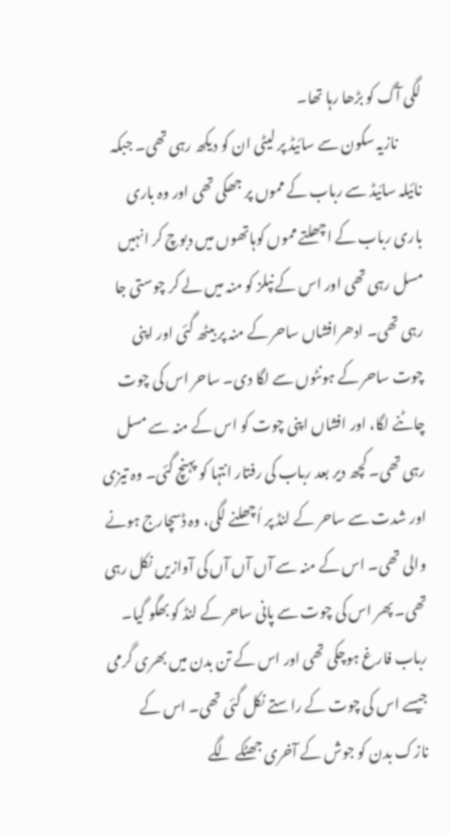لگی آگ کو بڑھا رہا تھا۔
        نازیہ سکون سے سائیڈ پر لیٹی ان کو دیکھ رہی تھی۔ جبکہ نائیلہ سائیڈ سے رباب کے مموں پر جھکی تھی اور وہ باری باری رباب کے اچھلتے مموں کوہاتھوں میں دبوچ کر انہیں مسل رہی تھی اور اس کے نپلز کو منہ میں لے کر چوستی جا رہی تھی۔ ادھرافشاں ساحر کے منہ پر بیٹھ گئی اور اپنی چوت ساحر کے ہونٹوں سے لگا دی۔ ساحر اس کی چوت چاٹنے لگا، اور افشاں اپنی چوت کو اس کے منہ سے مسل رہی تھی۔ کچھ دیر بعد رباب کی رفتار انتہا کو پہنچ گئی۔ وہ تیزی اور شدت سے ساحر کے لنڈ پر اُچھلنے لگی، وہ ڈسچارج ہونے والی تھی۔ اس کے منہ سے آں آں آں کی آوازیں نکل رہی تھی۔ پھر اس کی چوت سے پانی ساحر کے لنڈ کو بھگو گیا۔ رباب فارغ ہوچکی تھی اور اس کے تن بدن میں بھری گرمی جیسے اس کی چوت کے راستے نکل گئی تھی۔ اس کے نازک بدن کو جوش کے آخری جھٹکے لگے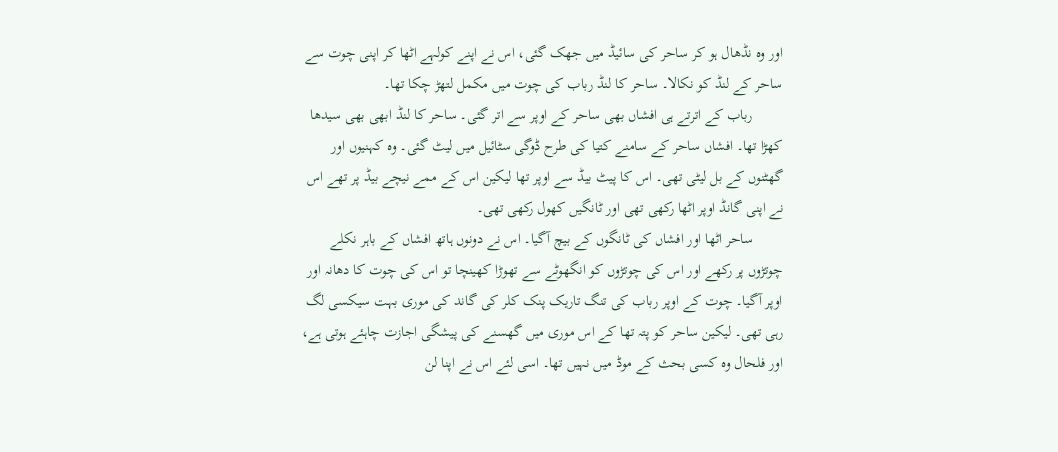اور وہ نڈھال ہو کر ساحر کی سائیڈ میں جھک گئی، اس نے اپنے کولہے اٹھا کر اپنی چوت سے ساحر کے لنڈ کو نکالا۔ ساحر کا لنڈ رباب کی چوت میں مکمل لتھڑ چکا تھا۔
        رباب کے اترتے ہی افشاں بھی ساحر کے اوپر سے اتر گئی۔ ساحر کا لنڈ ابھی بھی سیدھا کھڑا تھا۔ افشاں ساحر کے سامنے کتیا کی طرح ڈوگی سٹائیل میں لیٹ گئی۔ وہ کہنیوں اور گھٹنوں کے بل لیٹی تھی۔ اس کا پیٹ بیڈ سے اوپر تھا لیکین اس کے ممے نیچے بیڈ پر تھے اس نے اپنی گانڈ اوپر اٹھا رکھی تھی اور ٹانگیں کھول رکھی تھی۔
        ساحر اٹھا اور افشاں کی ٹانگوں کے بیچ آگیا۔ اس نے دونوں ہاتھ افشاں کے باہر نکلے چوتڑوں پر رکھے اور اس کی چوتڑوں کو انگھوٹے سے تھوڑا کھینچا تو اس کی چوت کا دھانہ اور اوپر آگیا۔ چوت کے اوپر رباب کی تنگ تاریک پنک کلر کی گاند کی موری بہت سیکسی لگ رہی تھی۔ لیکین ساحر کو پتہ تھا کے اس موری میں گھسنے کی پیشگی اجازت چاہئے ہوتی ہے، اور فلحال وہ کسی بحث کے موڈ میں نہیں تھا۔ اسی لئے اس نے اپنا لن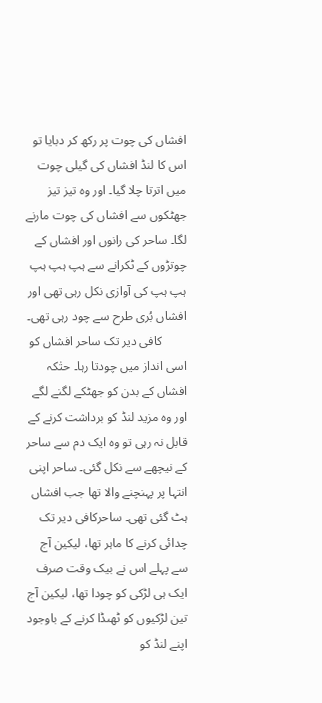افشاں کی چوت پر رکھ کر دبایا تو اس کا لنڈ افشاں کی گیلی چوت میں اترتا چلا گیا۔ اور وہ تیز تیز جھٹکوں سے افشاں کی چوت مارنے لگا۔ ساحر کی رانوں اور افشاں کے چوتڑوں کے ٹکرانے سے ہپ ہپ ہپ ہپ ہپ کی آوازی نکل رہی تھی اور افشاں بُری طرح سے چود رہی تھی۔
        کافی دیر تک ساحر افشاں کو اسی انداز میں چودتا رہا۔ حتٰکہ افشاں کے بدن کو جھٹکے لگنے لگے اور وہ مزید لنڈ کو برداشت کرنے کے قابل نہ رہی تو وہ ایک دم سے ساحر کے نیچھے سے نکل گئی۔ ساحر اپنی انتہا پر پہنچنے والا تھا جب افشاں ہٹ گئی تھی۔ ساحرکافی دیر تک چدائی کرنے کا ماہر تھا، لیکین آج سے پہلے اس نے بیک وقت صرف ایک ہی لڑکی کو چودا تھا، لیکین آج تین لڑکیوں کو ٹھںڈا کرنے کے باوجود اپنے لنڈ کو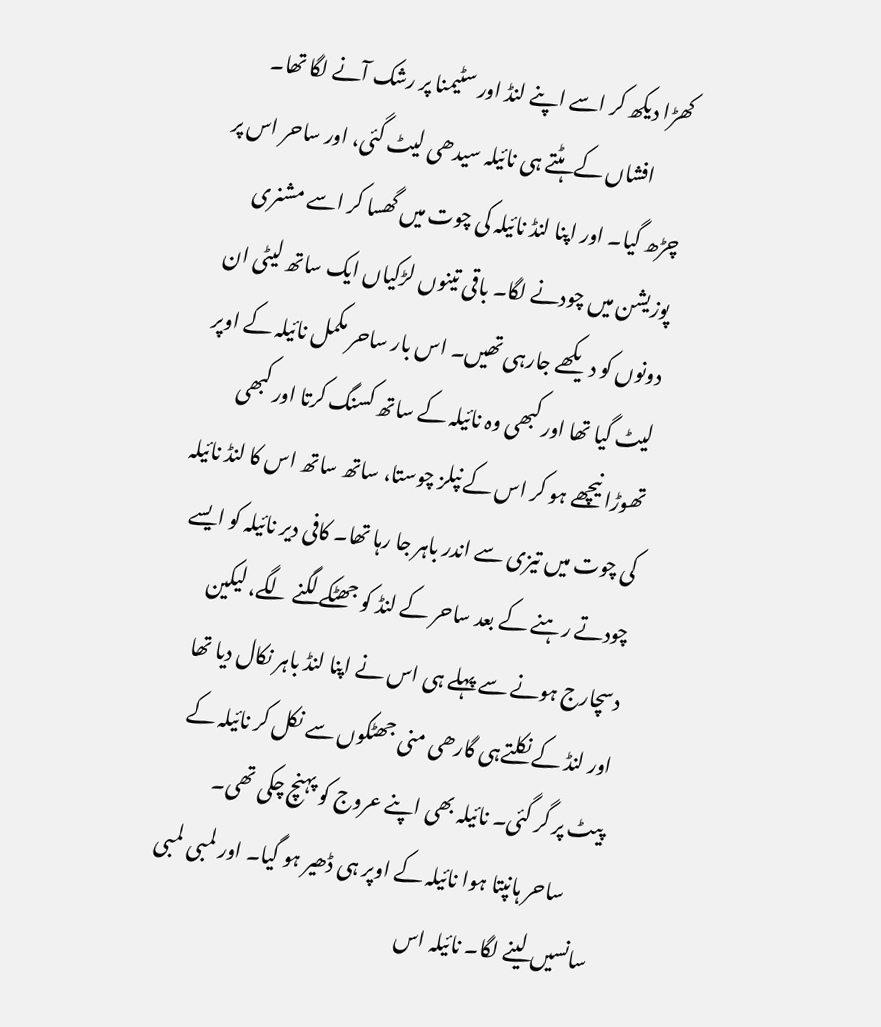کھڑا دیکھ کر اسے اپنے لنڈ اور سٹیمنا پر رشک آنے لگا تھا۔
        افشاں کے ہٹتے ہی نائیلہ سیدھی لیٹ گئی، اور ساحر اس پر چڑھ گیا۔ اور اپنا لنڈ نائیلہ کی چوت میں گھسا کر اسے مشنری پوزیشن میں چودنے لگا۔ باقی تینوں لڑکیاں ایک ساتھ لیٹی ان دونوں کو دیکھے جارہی تھیں۔ اس بار ساحر مکمل نائیلہ کے اوپر لیٹ گیا تھا اور کبھی وہ نائیلہ کے ساتھ کسنگ کرتا اور کبھی تھوڑا نیچھے ہو کر اس کے نپلز چوستا، ساتھ ساتھ اس کا لنڈ نائیلہ کی چوت میں تیزی سے اندر باہر جا رہا تھا۔ کافی دیر نائیلہ کو ایسے چودتے رہنے کے بعد ساحر کے لنڈ کو جھٹکے لگنے لگے، لیکین دسچارج ہونے سے پہلے ہی اس نے اپنا لنڈ باہر نکال دیا تھا اور لنڈ کے نکلتےہی گارھی منی جھٹکوں سے نکل کر نائیلہ کے پیٹ پر گر گئی۔ نائیلہ بھی اپنے عروج کو پہنچ چکی تھی۔
        ساحر ہانپتا ہوا نائیلہ کے اوپر ہی ڈھیر ہو گیا۔ اور لمبی لمبی سانسیں لینے لگا۔ نائیلہ اس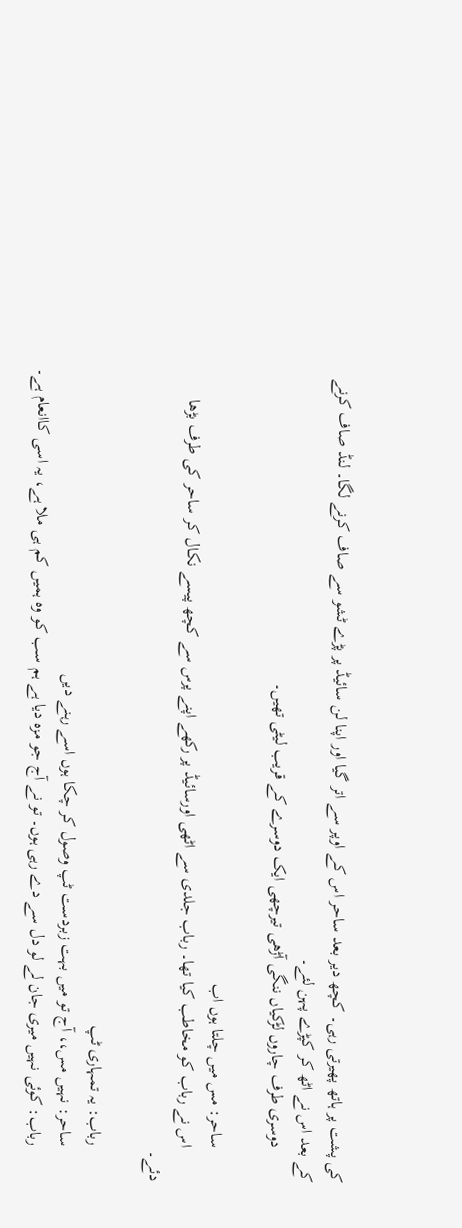کی پشت پر ہاتھ پھیرتی رہی۔ کچھ دیر بعد ساحر اس کے اوپر سے اتر گیا اور اپنا لن سائیڈ پر پڑے ٹشو سے صاف کرنے لگا۔ لنڈ صاف کرنے کے بعد اس نے اٹھ کر کپڑے پہن لئے۔
        دوسری طرف چاروں لڑکیاں ننگی آڑھی تیرچھی ایک دوسرے کے قریب لیٹی تھیں۔

        ساحر: مس میں چلتا ہوں اب
        اس نے رباب کو مخاطب کیا تھا۔ رباب جلدی سے اٹھی اورسائیڈ پر رکھے اپنے پرس سے کچھ پیسے نکال کر ساحر کی طرف بڑھا دئے۔

        رباب: یہ تمہاری ٹپ
        ساحر: نہیں مس،، آج تو میں بہت زبردست ٹپ وصول کر چکا ہوں اسے رہنے دیں
        رباب: کوئی نہیں میری جان لے لو دل سے دے رہی ہوں۔ تو نے آج جو مزہ دیا ہے ہم سب کو وہ ہمیں کم ہی ملا ہے، یہ اسی کاانعام ہے۔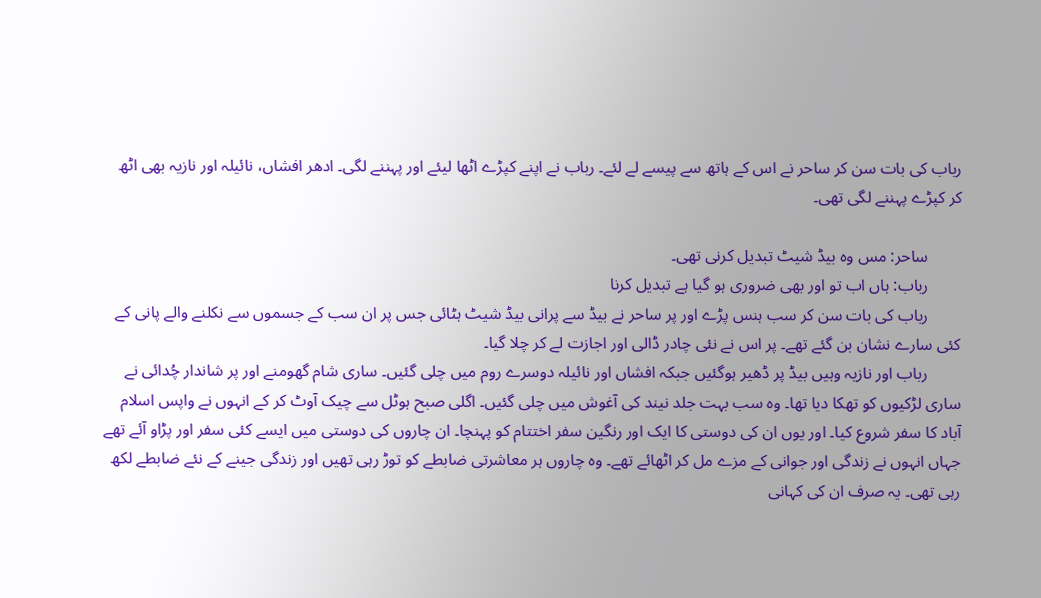رباب کی بات سن کر ساحر نے اس کے ہاتھ سے پیسے لے لئے۔ رباب نے اپنے کپڑے اٹھا لیئے اور پہننے لگی۔ ادھر افشاں، نائیلہ اور نازیہ بھی اٹھ کر کپڑے پہننے لگی تھی۔

        ساحر: مس وہ بیڈ شیٹ تبدیل کرنی تھی۔
        رباب: ہاں اب تو اور بھی ضروری ہو گیا ہے تبدیل کرنا
        رباب کی بات سن کر سب ہنس پڑے اور پر ساحر نے بیڈ سے پرانی بیڈ شیٹ ہٹائی جس پر ان سب کے جسموں سے نکلنے والے پانی کے کئی سارے نشان بن گئے تھے۔ پر اس نے نئی چادر ڈالی اور اجازت لے کر چلا گیا۔
        رباب اور نازیہ وہیں بیڈ پر ڈھیر ہوگئیں جبکہ افشاں اور نائیلہ دوسرے روم میں چلی گئیں۔ ساری شام گھومنے اور پر شاندار چُدائی نے ساری لڑکیوں کو تھکا دیا تھا۔ وہ سب بہت جلد نیند کی آغوش میں چلی گئیں۔ اگلی صبح ہوٹل سے چیک آوٹ کر کے انہوں نے واپس اسلام آباد کا سفر شروع کیا۔ اور یوں ان کی دوستی کا ایک اور رنگین سفر اختتام کو پہنچا۔ ان چاروں کی دوستی میں ایسے کئی سفر اور پڑاو آئے تھے جہاں انہوں نے زندگی اور جوانی کے مزے مل کر اٹھائے تھے۔ وہ چاروں ہر معاشرتی ضابطے کو توڑ رہی تھیں اور زندگی جینے کے نئے ضابطے لکھ رہی تھی۔ یہ صرف ان کی کہانی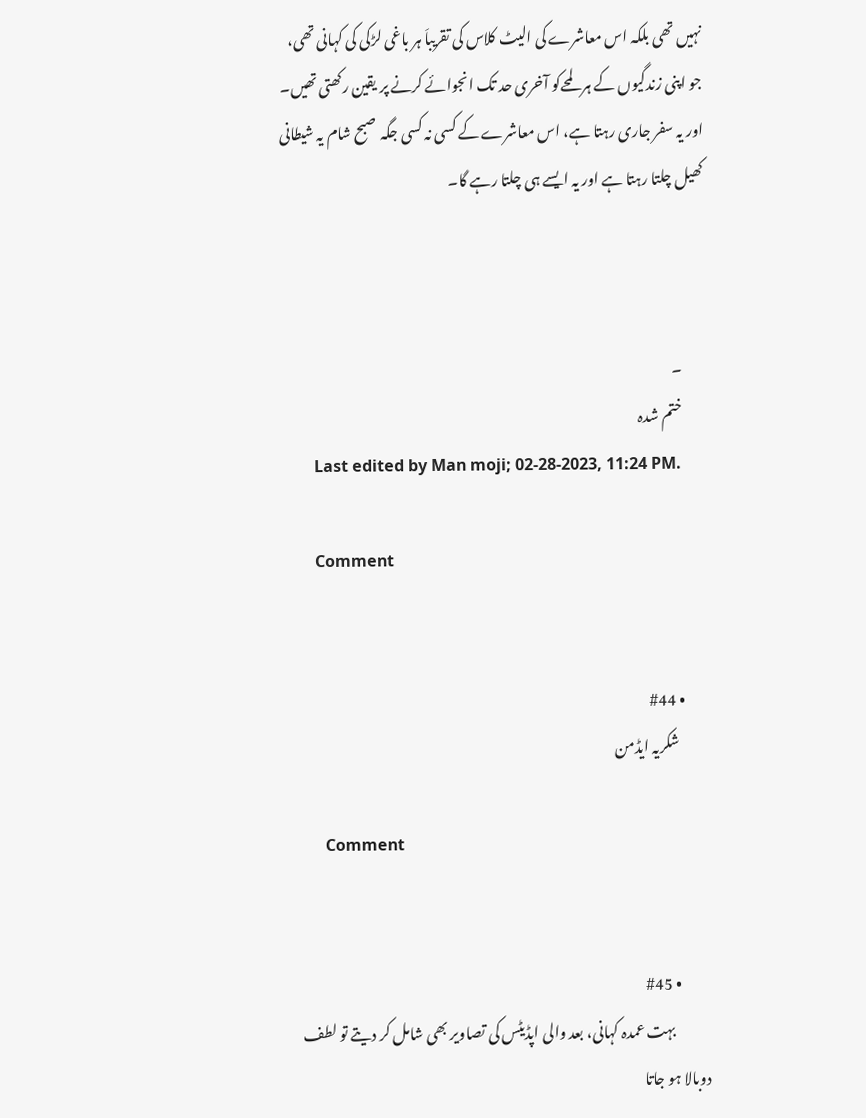نہیں تھی بلکہ اس معاشرے کی الیٹ کلاس کی تقریباَ ہر باغی لڑکی کی کہانی تھی، جو اپنی زندگیوں کے ہر لمحےکو آخری حد تک انجوائے کرنے پر یقین رکھتی تھیں۔ اور یہ سفر جاری رہتا ہے، اس معاشرے کے کسی نہ کسی جگہ صبح شام یہ شیطانی کھیل چلتا رہتا ہے اور یہ ایسے ہی چلتا رہے گا۔



        ۔
        ختم شدہ
        Last edited by Man moji; 02-28-2023, 11:24 PM.

        Comment


        • #44
          شکریہ ایڈمن

          Comment


          • #45
            بہت عمدہ کہانی، بعد والی اپڈیٹس کی تصاویر بھی شامل کر دیتے تو لطف دوبالا ہو جاتا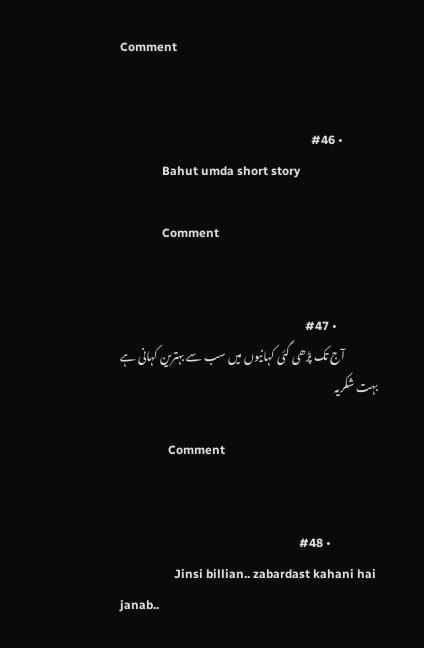Comment


            • #46
              Bahut umda short story

              Comment


              • #47
                آج تک پڑھی گئی کہانیوں میں سب سے بہترین کہانی ہے بہت شکریہ

                Comment


                • #48
                  Jinsi billian.. zabardast kahani hai janab..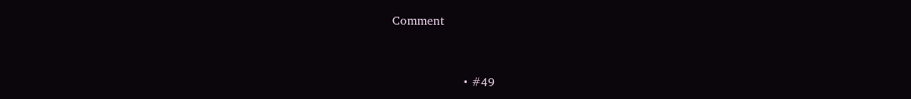Comment


                  • #49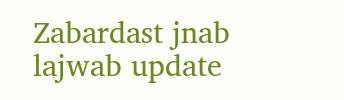Zabardast jnab lajwab update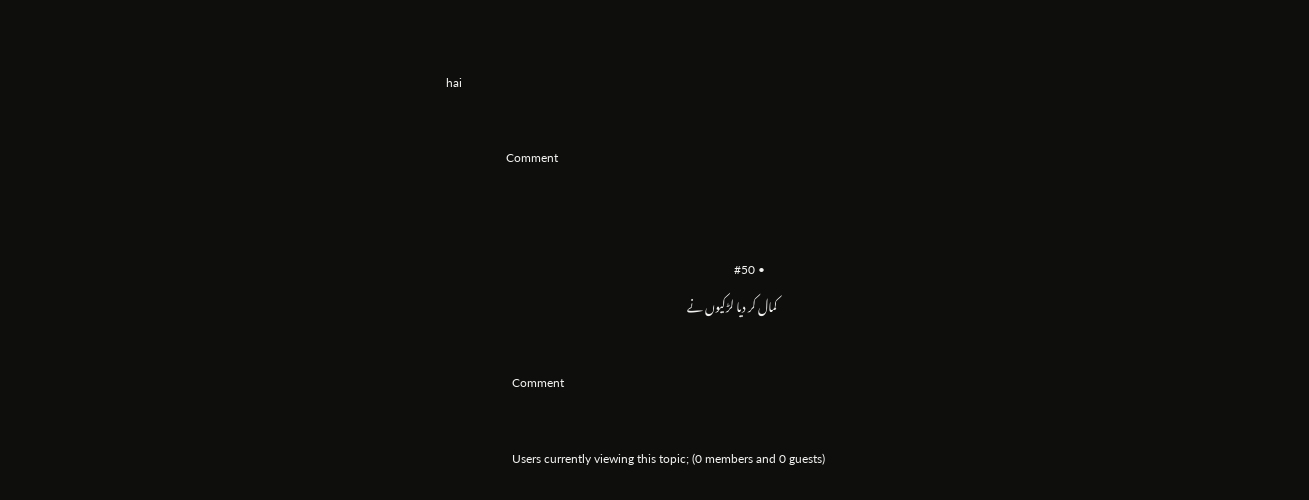hai

                    Comment


                    • #50
                      کمال کر دیا لڑکیوں نے

                      Comment

                      Users currently viewing this topic; (0 members and 0 guests)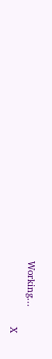Working...
                      X